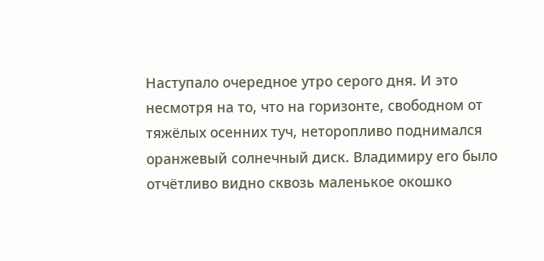Наступало очередное утро серого дня. И это несмотря на то, что на горизонте, свободном от тяжёлых осенних туч, неторопливо поднимался оранжевый солнечный диск. Владимиру его было отчётливо видно сквозь маленькое окошко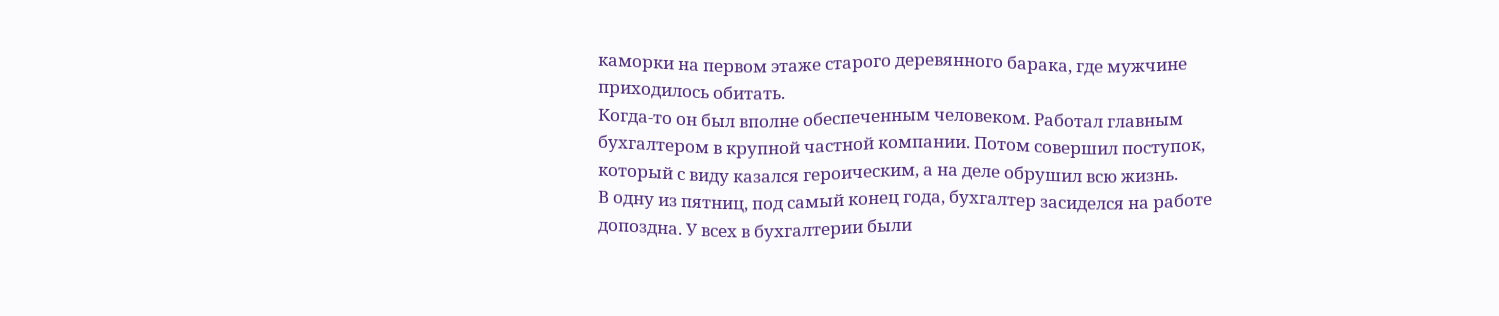каморки на первом этаже старого деревянного барака, где мужчине приходилось обитать.
Когда-то он был вполне обеспеченным человеком. Работал главным бухгалтером в крупной частной компании. Потом совершил поступок, который с виду казался героическим, а на деле обрушил всю жизнь.
В одну из пятниц, под самый конец года, бухгалтер засиделся на работе допоздна. У всех в бухгалтерии были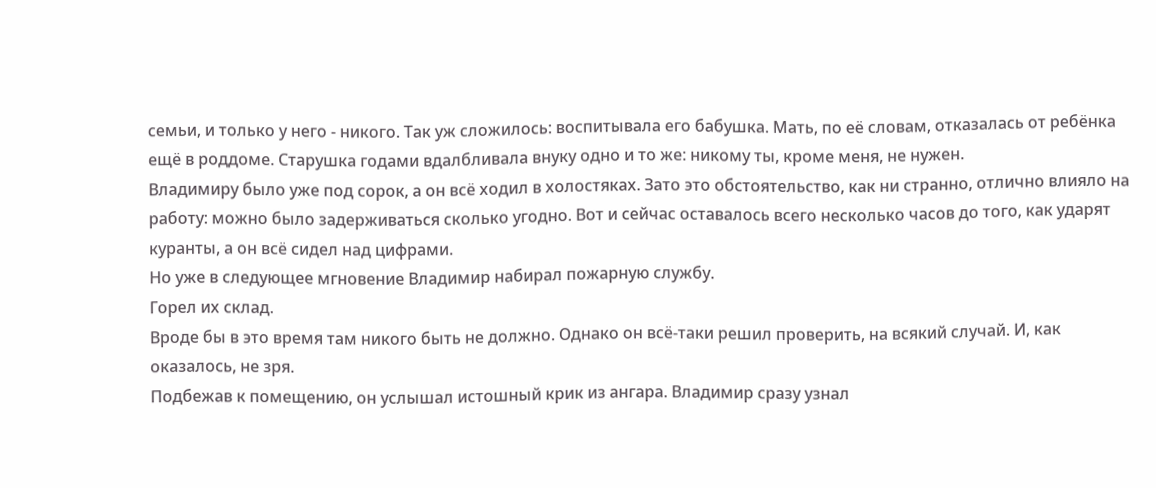семьи, и только у него - никого. Так уж сложилось: воспитывала его бабушка. Мать, по её словам, отказалась от ребёнка ещё в роддоме. Старушка годами вдалбливала внуку одно и то же: никому ты, кроме меня, не нужен.
Владимиру было уже под сорок, а он всё ходил в холостяках. Зато это обстоятельство, как ни странно, отлично влияло на работу: можно было задерживаться сколько угодно. Вот и сейчас оставалось всего несколько часов до того, как ударят куранты, а он всё сидел над цифрами.
Но уже в следующее мгновение Владимир набирал пожарную службу.
Горел их склад.
Вроде бы в это время там никого быть не должно. Однако он всё-таки решил проверить, на всякий случай. И, как оказалось, не зря.
Подбежав к помещению, он услышал истошный крик из ангара. Владимир сразу узнал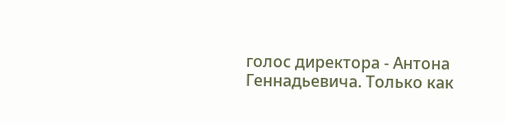голос директора - Антона Геннадьевича. Только как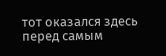тот оказался здесь перед самым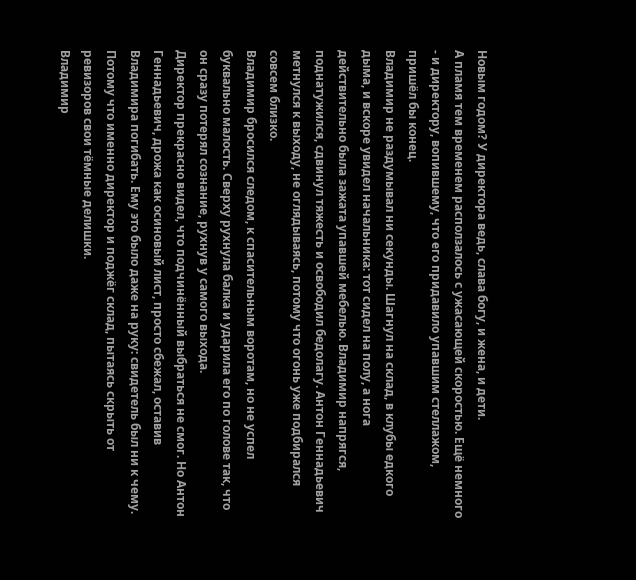Новым годом? У директора ведь, слава богу, и жена, и дети.
А пламя тем временем расползалось с ужасающей скоростью. Ещё немного - и директору, вопившему, что его придавило упавшим стеллажом, пришёл бы конец.
Владимир не раздумывал ни секунды. Шагнул на склад, в клубы едкого дыма, и вскоре увидел начальника: тот сидел на полу, а нога действительно была зажата упавшей мебелью. Владимир напрягся, поднатужился, сдвинул тяжесть и освободил бедолагу. Антон Геннадьевич метнулся к выходу, не оглядываясь, потому что огонь уже подбирался совсем близко.
Владимир бросился следом, к спасительным воротам, но не успел буквально малость. Сверху рухнула балка и ударила его по голове так, что он сразу потерял сознание, рухнув у самого выхода.
Директор прекрасно видел, что подчинённый выбраться не смог. Но Антон Геннадьевич, дрожа как осиновый лист, просто сбежал, оставив Владимира погибать. Ему это было даже на руку: свидетель был ни к чему.
Потому что именно директор и поджёг склад, пытаясь скрыть от ревизоров свои тёмные делишки.
Владимир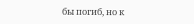бы погиб, но к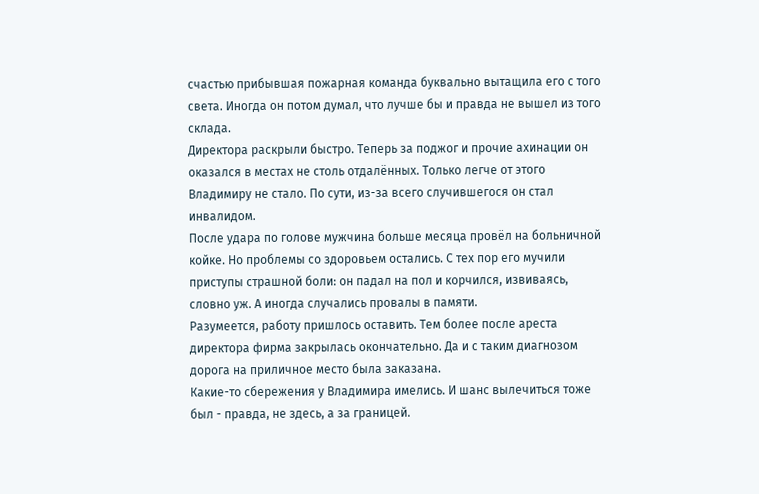счастью прибывшая пожарная команда буквально вытащила его с того света. Иногда он потом думал, что лучше бы и правда не вышел из того склада.
Директора раскрыли быстро. Теперь за поджог и прочие ахинации он оказался в местах не столь отдалённых. Только легче от этого Владимиру не стало. По сути, из-за всего случившегося он стал инвалидом.
После удара по голове мужчина больше месяца провёл на больничной койке. Но проблемы со здоровьем остались. С тех пор его мучили приступы страшной боли: он падал на пол и корчился, извиваясь, словно уж. А иногда случались провалы в памяти.
Разумеется, работу пришлось оставить. Тем более после ареста директора фирма закрылась окончательно. Да и с таким диагнозом дорога на приличное место была заказана.
Какие-то сбережения у Владимира имелись. И шанс вылечиться тоже был - правда, не здесь, а за границей.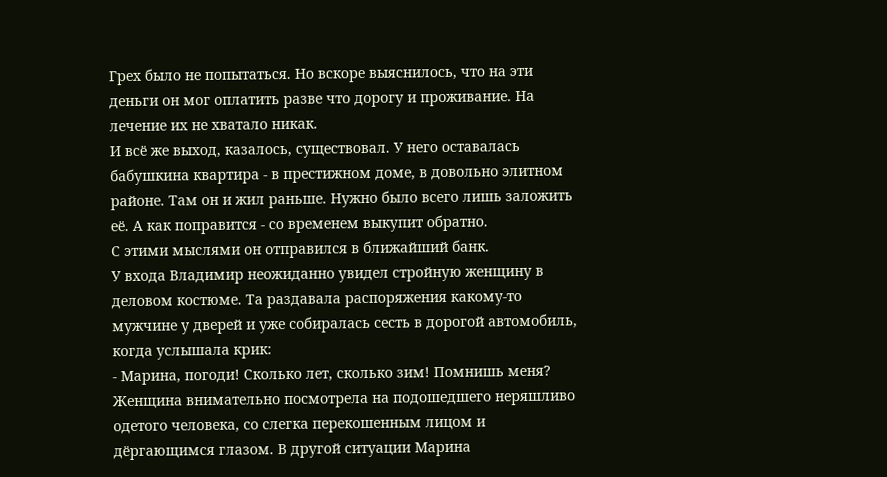Грех было не попытаться. Но вскоре выяснилось, что на эти деньги он мог оплатить разве что дорогу и проживание. На лечение их не хватало никак.
И всё же выход, казалось, существовал. У него оставалась бабушкина квартира - в престижном доме, в довольно элитном районе. Там он и жил раньше. Нужно было всего лишь заложить её. А как поправится - со временем выкупит обратно.
С этими мыслями он отправился в ближайший банк.
У входа Владимир неожиданно увидел стройную женщину в деловом костюме. Та раздавала распоряжения какому-то мужчине у дверей и уже собиралась сесть в дорогой автомобиль, когда услышала крик:
- Марина, погоди! Сколько лет, сколько зим! Помнишь меня?
Женщина внимательно посмотрела на подошедшего неряшливо одетого человека, со слегка перекошенным лицом и дёргающимся глазом. В другой ситуации Марина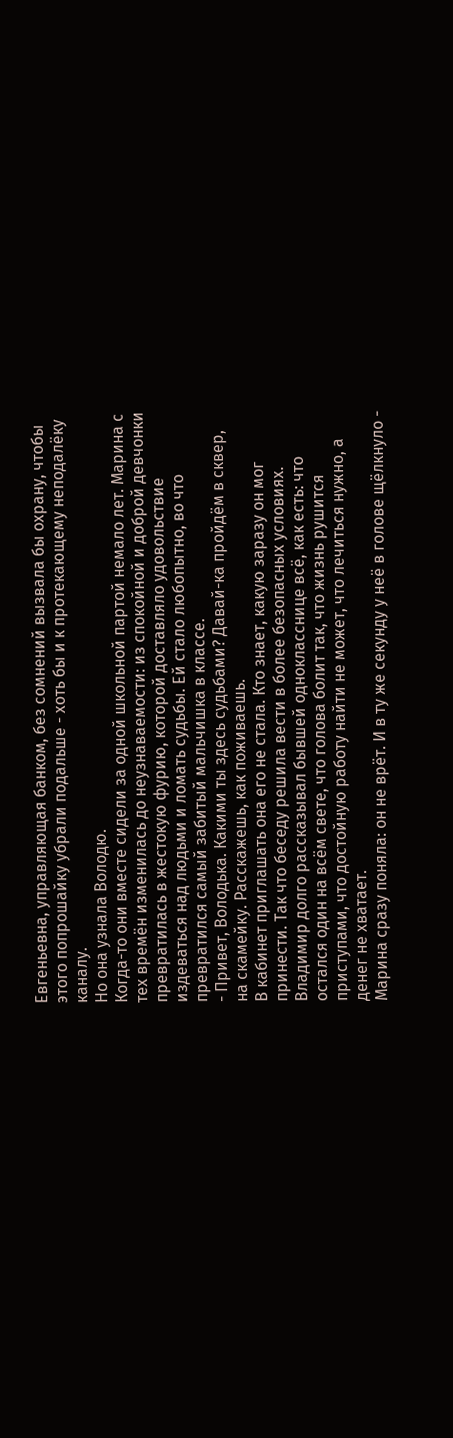Евгеньевна, управляющая банком, без сомнений вызвала бы охрану, чтобы этого попрошайку убрали подальше - хоть бы и к протекающему неподалёку каналу.
Но она узнала Володю.
Когда-то они вместе сидели за одной школьной партой немало лет. Марина с тех времён изменилась до неузнаваемости: из спокойной и доброй девчонки превратилась в жестокую фурию, которой доставляло удовольствие издеваться над людьми и ломать судьбы. Ей стало любопытно, во что превратился самый забитый мальчишка в классе.
- Привет, Володька. Какими ты здесь судьбами? Давай-ка пройдём в сквер, на скамейку. Расскажешь, как поживаешь.
В кабинет приглашать она его не стала. Кто знает, какую заразу он мог принести. Так что беседу решила вести в более безопасных условиях.
Владимир долго рассказывал бывшей однокласснице всё, как есть: что остался один на всём свете, что голова болит так, что жизнь рушится приступами, что достойную работу найти не может, что лечиться нужно, а денег не хватает.
Марина сразу поняла: он не врёт. И в ту же секунду у неё в голове щёлкнуло -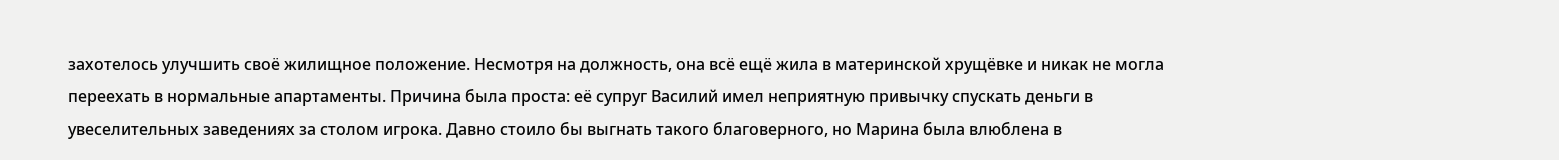захотелось улучшить своё жилищное положение. Несмотря на должность, она всё ещё жила в материнской хрущёвке и никак не могла переехать в нормальные апартаменты. Причина была проста: её супруг Василий имел неприятную привычку спускать деньги в увеселительных заведениях за столом игрока. Давно стоило бы выгнать такого благоверного, но Марина была влюблена в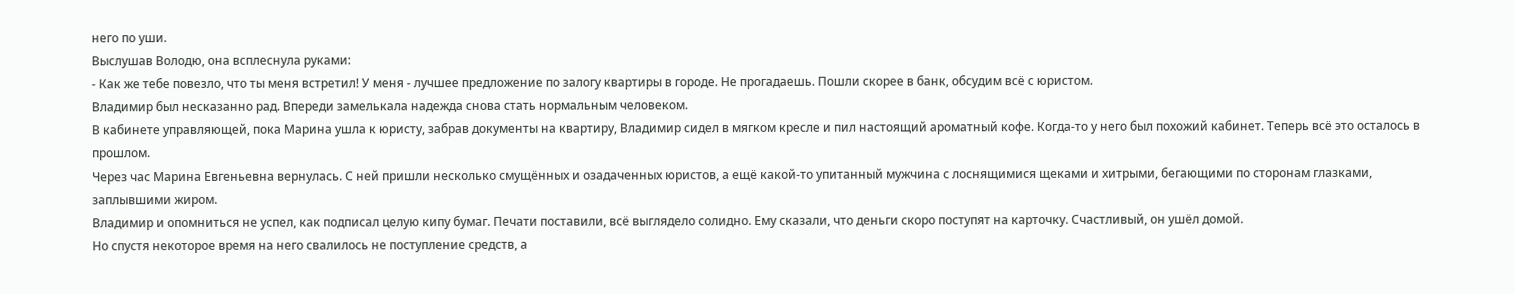него по уши.
Выслушав Володю, она всплеснула руками:
- Как же тебе повезло, что ты меня встретил! У меня - лучшее предложение по залогу квартиры в городе. Не прогадаешь. Пошли скорее в банк, обсудим всё с юристом.
Владимир был несказанно рад. Впереди замелькала надежда снова стать нормальным человеком.
В кабинете управляющей, пока Марина ушла к юристу, забрав документы на квартиру, Владимир сидел в мягком кресле и пил настоящий ароматный кофе. Когда-то у него был похожий кабинет. Теперь всё это осталось в прошлом.
Через час Марина Евгеньевна вернулась. С ней пришли несколько смущённых и озадаченных юристов, а ещё какой-то упитанный мужчина с лоснящимися щеками и хитрыми, бегающими по сторонам глазками, заплывшими жиром.
Владимир и опомниться не успел, как подписал целую кипу бумаг. Печати поставили, всё выглядело солидно. Ему сказали, что деньги скоро поступят на карточку. Счастливый, он ушёл домой.
Но спустя некоторое время на него свалилось не поступление средств, а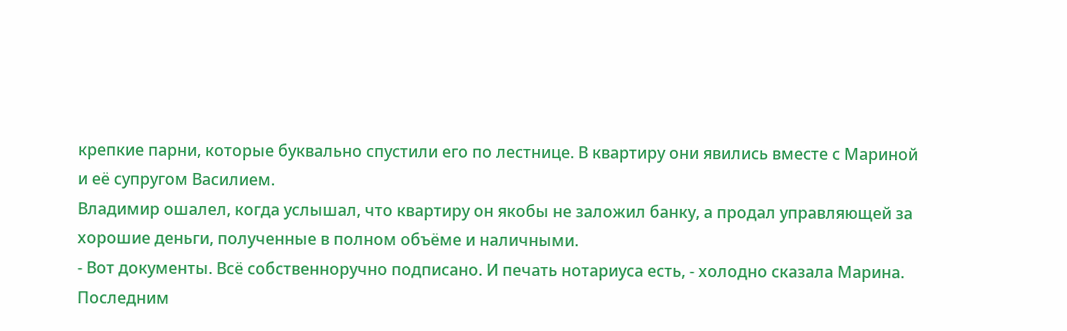крепкие парни, которые буквально спустили его по лестнице. В квартиру они явились вместе с Мариной и её супругом Василием.
Владимир ошалел, когда услышал, что квартиру он якобы не заложил банку, а продал управляющей за хорошие деньги, полученные в полном объёме и наличными.
- Вот документы. Всё собственноручно подписано. И печать нотариуса есть, - холодно сказала Марина.
Последним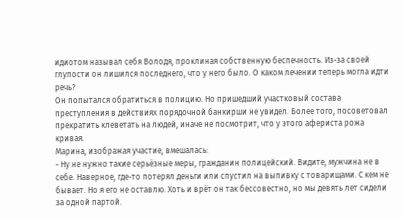идиотом называл себя Володя, проклиная собственную беспечность. Из-за своей глупости он лишился последнего, что у него было. О каком лечении теперь могла идти речь?
Он попытался обратиться в полицию. Но пришедший участковый состава преступления в действиях порядочной банкирши не увидел. Более того, посоветовал прекратить клеветать на людей, иначе не посмотрит, что у этого афериста рожа кривая.
Марина, изображая участие, вмешалась:
- Ну не нужно такие серьёзные меры, гражданин полицейский. Видите, мужчина не в себе. Наверное, где-то потерял деньги или спустил на выпивку с товарищами. С кем не бывает. Но я его не оставлю. Хоть и врёт он так бессовестно, но мы девять лет сидели за одной партой.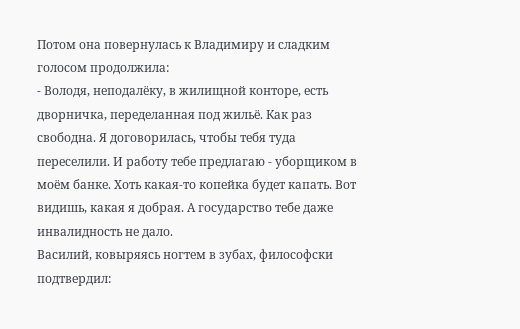Потом она повернулась к Владимиру и сладким голосом продолжила:
- Володя, неподалёку, в жилищной конторе, есть дворничка, переделанная под жильё. Как раз свободна. Я договорилась, чтобы тебя туда переселили. И работу тебе предлагаю - уборщиком в моём банке. Хоть какая-то копейка будет капать. Вот видишь, какая я добрая. А государство тебе даже инвалидность не дало.
Василий, ковыряясь ногтем в зубах, философски подтвердил: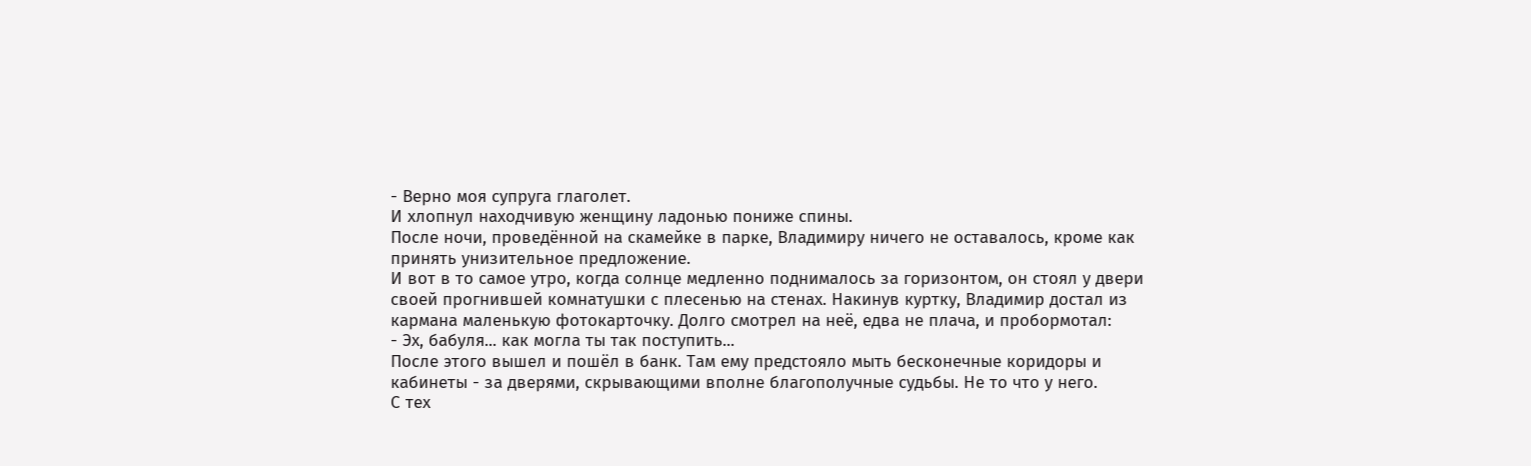- Верно моя супруга глаголет.
И хлопнул находчивую женщину ладонью пониже спины.
После ночи, проведённой на скамейке в парке, Владимиру ничего не оставалось, кроме как принять унизительное предложение.
И вот в то самое утро, когда солнце медленно поднималось за горизонтом, он стоял у двери своей прогнившей комнатушки с плесенью на стенах. Накинув куртку, Владимир достал из кармана маленькую фотокарточку. Долго смотрел на неё, едва не плача, и пробормотал:
- Эх, бабуля... как могла ты так поступить...
После этого вышел и пошёл в банк. Там ему предстояло мыть бесконечные коридоры и кабинеты - за дверями, скрывающими вполне благополучные судьбы. Не то что у него.
С тех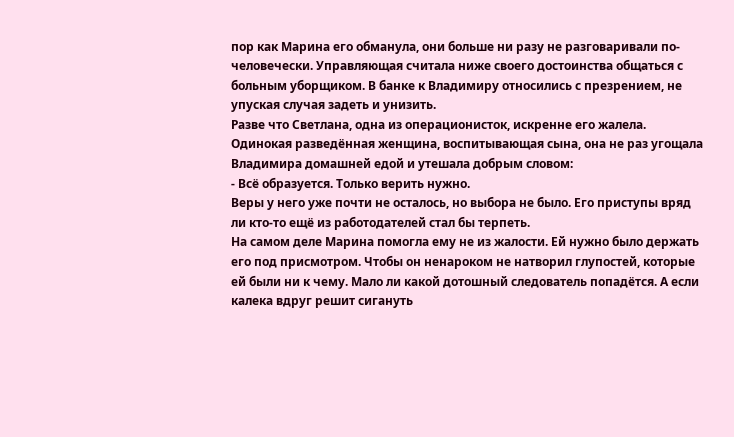пор как Марина его обманула, они больше ни разу не разговаривали по-человечески. Управляющая считала ниже своего достоинства общаться с больным уборщиком. В банке к Владимиру относились с презрением, не упуская случая задеть и унизить.
Разве что Светлана, одна из операционисток, искренне его жалела. Одинокая разведённая женщина, воспитывающая сына, она не раз угощала Владимира домашней едой и утешала добрым словом:
- Всё образуется. Только верить нужно.
Веры у него уже почти не осталось, но выбора не было. Его приступы вряд ли кто-то ещё из работодателей стал бы терпеть.
На самом деле Марина помогла ему не из жалости. Ей нужно было держать его под присмотром. Чтобы он ненароком не натворил глупостей, которые ей были ни к чему. Мало ли какой дотошный следователь попадётся. А если калека вдруг решит сигануть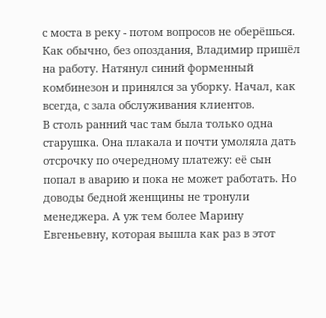с моста в реку - потом вопросов не оберёшься.
Как обычно, без опоздания, Владимир пришёл на работу. Натянул синий форменный комбинезон и принялся за уборку. Начал, как всегда, с зала обслуживания клиентов.
В столь ранний час там была только одна старушка. Она плакала и почти умоляла дать отсрочку по очередному платежу: её сын попал в аварию и пока не может работать. Но доводы бедной женщины не тронули менеджера. А уж тем более Марину Евгеньевну, которая вышла как раз в этот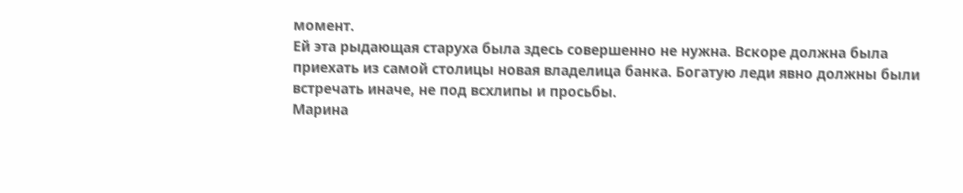момент.
Ей эта рыдающая старуха была здесь совершенно не нужна. Вскоре должна была приехать из самой столицы новая владелица банка. Богатую леди явно должны были встречать иначе, не под всхлипы и просьбы.
Марина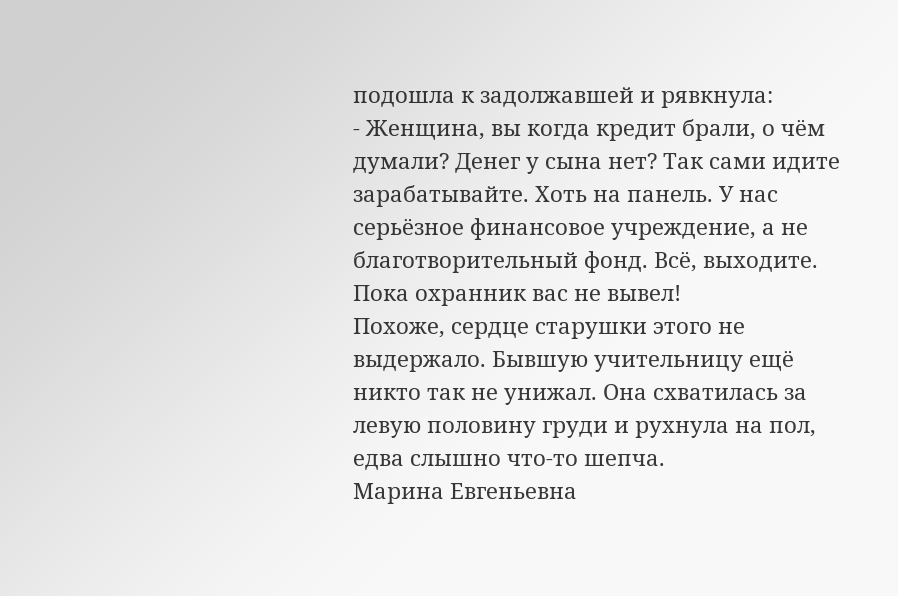подошла к задолжавшей и рявкнула:
- Женщина, вы когда кредит брали, о чём думали? Денег у сына нет? Так сами идите зарабатывайте. Хоть на панель. У нас серьёзное финансовое учреждение, а не благотворительный фонд. Всё, выходите. Пока охранник вас не вывел!
Похоже, сердце старушки этого не выдержало. Бывшую учительницу ещё никто так не унижал. Она схватилась за левую половину груди и рухнула на пол, едва слышно что-то шепча.
Марина Евгеньевна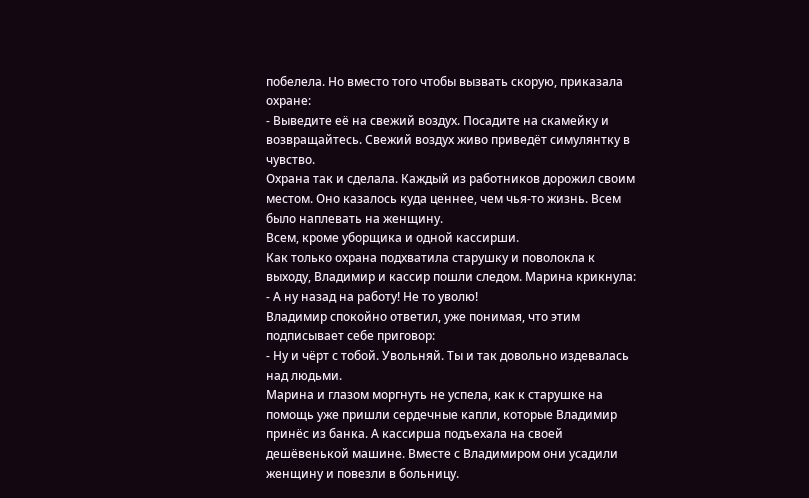побелела. Но вместо того чтобы вызвать скорую, приказала охране:
- Выведите её на свежий воздух. Посадите на скамейку и возвращайтесь. Свежий воздух живо приведёт симулянтку в чувство.
Охрана так и сделала. Каждый из работников дорожил своим местом. Оно казалось куда ценнее, чем чья-то жизнь. Всем было наплевать на женщину.
Всем, кроме уборщика и одной кассирши.
Как только охрана подхватила старушку и поволокла к выходу, Владимир и кассир пошли следом. Марина крикнула:
- А ну назад на работу! Не то уволю!
Владимир спокойно ответил, уже понимая, что этим подписывает себе приговор:
- Ну и чёрт с тобой. Увольняй. Ты и так довольно издевалась над людьми.
Марина и глазом моргнуть не успела, как к старушке на помощь уже пришли сердечные капли, которые Владимир принёс из банка. А кассирша подъехала на своей дешёвенькой машине. Вместе с Владимиром они усадили женщину и повезли в больницу.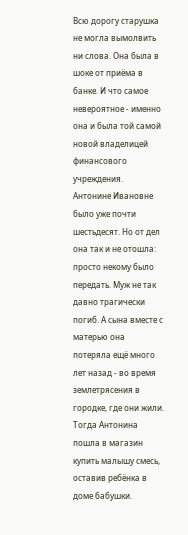Всю дорогу старушка не могла вымолвить ни слова. Она была в шоке от приёма в банке. И что самое невероятное - именно она и была той самой новой владелицей финансового учреждения.
Антонине Ивановне было уже почти шестьдесят. Но от дел она так и не отошла: просто некому было передать. Муж не так давно трагически погиб. А сына вместе с матерью она потеряла ещё много лет назад - во время землетрясения в городке, где они жили.
Тогда Антонина пошла в магазин купить малышу смесь, оставив ребёнка в доме бабушки.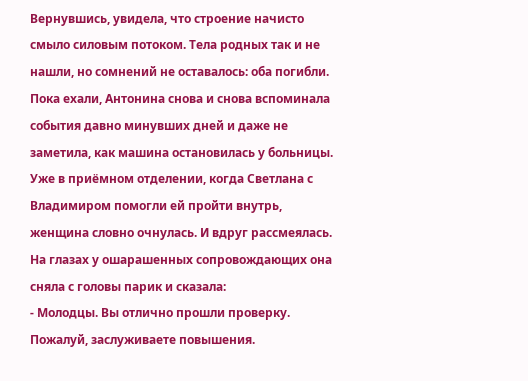Вернувшись, увидела, что строение начисто смыло силовым потоком. Тела родных так и не нашли, но сомнений не оставалось: оба погибли.
Пока ехали, Антонина снова и снова вспоминала события давно минувших дней и даже не заметила, как машина остановилась у больницы.
Уже в приёмном отделении, когда Светлана с Владимиром помогли ей пройти внутрь, женщина словно очнулась. И вдруг рассмеялась.
На глазах у ошарашенных сопровождающих она сняла с головы парик и сказала:
- Молодцы. Вы отлично прошли проверку. Пожалуй, заслуживаете повышения.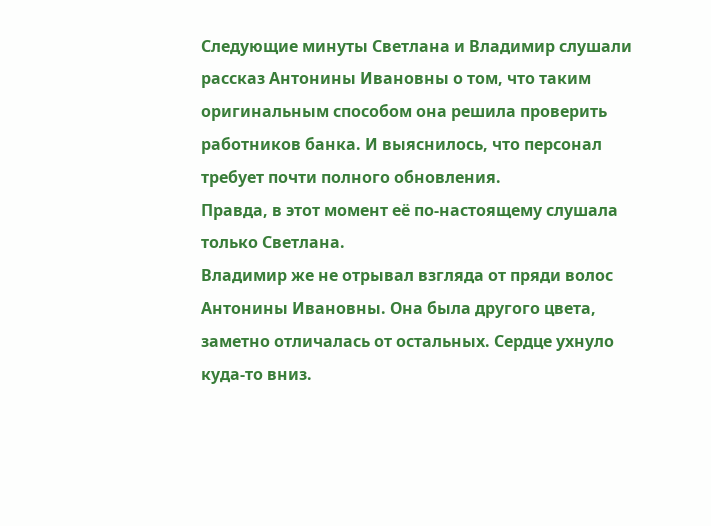Следующие минуты Светлана и Владимир слушали рассказ Антонины Ивановны о том, что таким оригинальным способом она решила проверить работников банка. И выяснилось, что персонал требует почти полного обновления.
Правда, в этот момент её по-настоящему слушала только Светлана.
Владимир же не отрывал взгляда от пряди волос Антонины Ивановны. Она была другого цвета, заметно отличалась от остальных. Сердце ухнуло куда-то вниз.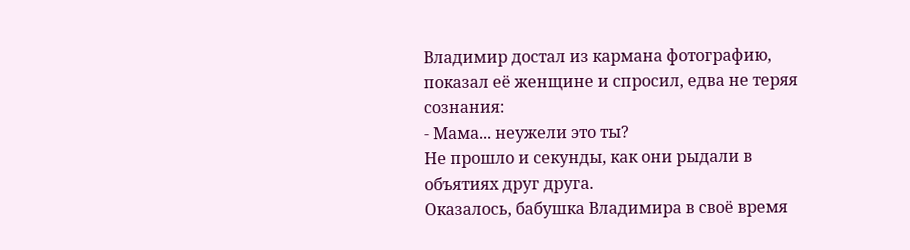Владимир достал из кармана фотографию, показал её женщине и спросил, едва не теряя сознания:
- Мама... неужели это ты?
Не прошло и секунды, как они рыдали в объятиях друг друга.
Оказалось, бабушка Владимира в своё время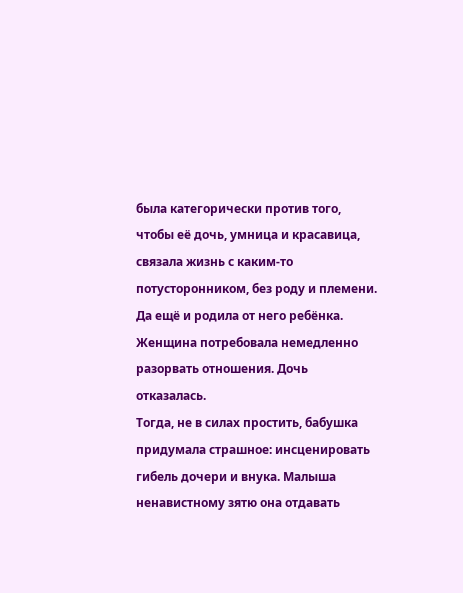была категорически против того, чтобы её дочь, умница и красавица, связала жизнь с каким-то потусторонником, без роду и племени. Да ещё и родила от него ребёнка. Женщина потребовала немедленно разорвать отношения. Дочь отказалась.
Тогда, не в силах простить, бабушка придумала страшное: инсценировать гибель дочери и внука. Малыша ненавистному зятю она отдавать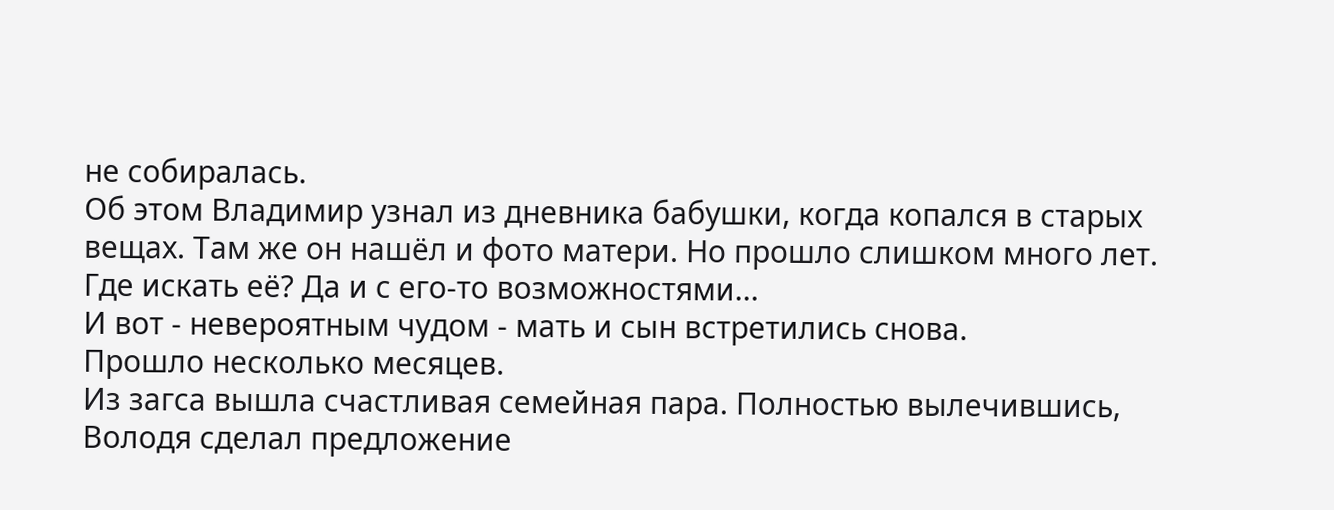не собиралась.
Об этом Владимир узнал из дневника бабушки, когда копался в старых вещах. Там же он нашёл и фото матери. Но прошло слишком много лет. Где искать её? Да и с его-то возможностями...
И вот - невероятным чудом - мать и сын встретились снова.
Прошло несколько месяцев.
Из загса вышла счастливая семейная пара. Полностью вылечившись, Володя сделал предложение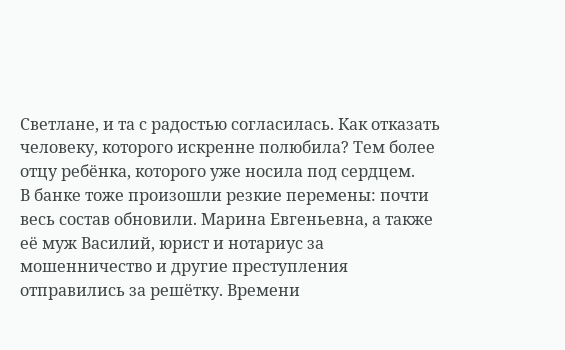Светлане, и та с радостью согласилась. Как отказать человеку, которого искренне полюбила? Тем более отцу ребёнка, которого уже носила под сердцем.
В банке тоже произошли резкие перемены: почти весь состав обновили. Марина Евгеньевна, а также её муж Василий, юрист и нотариус за мошенничество и другие преступления отправились за решётку. Времени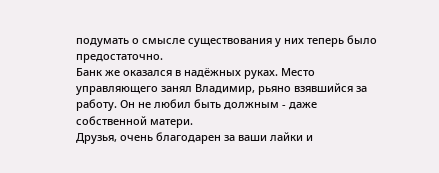подумать о смысле существования у них теперь было предостаточно.
Банк же оказался в надёжных руках. Место управляющего занял Владимир, рьяно взявшийся за работу. Он не любил быть должным - даже собственной матери.
Друзья, очень благодарен за ваши лайки и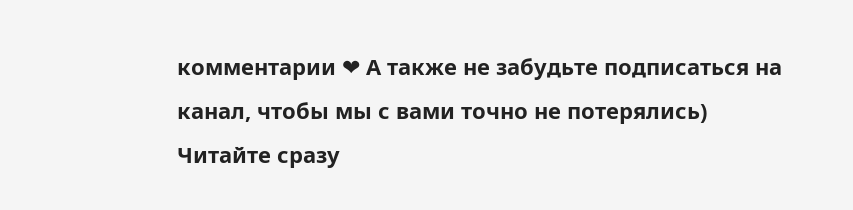комментарии ❤ А также не забудьте подписаться на канал, чтобы мы с вами точно не потерялись)
Читайте сразу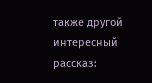также другой интересный рассказ: